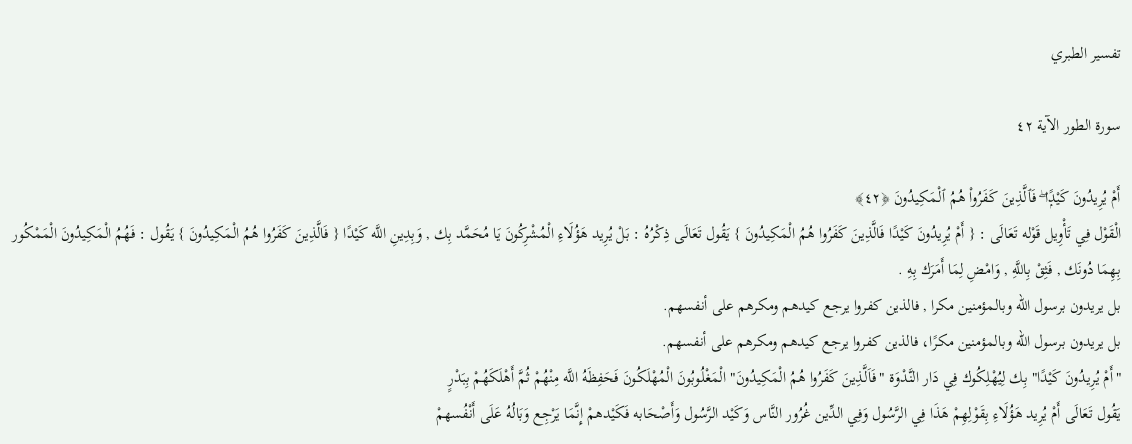تفسير الطبري

سورة الطور الآية ٤٢

أَمْ يُرِيدُونَ كَيْدًۭا ۖ فَٱلَّذِينَ كَفَرُوا۟ هُمُ ٱلْمَكِيدُونَ ﴿٤٢﴾
الْقَوْل فِي تَأْوِيل قَوْله تَعَالَى : { أَمْ يُرِيدُونَ كَيْدًا فَالَّذِينَ كَفَرُوا هُمُ الْمَكِيدُونَ } يَقُول تَعَالَى ذِكْرُهُ : بَلْ يُرِيد هَؤُلَاءِ الْمُشْرِكُونَ يَا مُحَمَّد بِك , وَبِدِينِ اللَّه كَيْدًا { فَالَّذِينَ كَفَرُوا هُمُ الْمَكِيدُونَ } يَقُول : فَهُمُ الْمَكِيدُونَ الْمَمْكُور بِهِمَا دُونَك , فَثِقْ بِاللَّهِ , وَامْضِ لِمَا أَمَرَك بِهِ .
بل يريدون برسول الله وبالمؤمنين مكرا , فالذين كفروا يرجع كيدهم ومكرهم على أنفسهم.
بل يريدون برسول الله وبالمؤمنين مكرًا، فالذين كفروا يرجع كيدهم ومكرهم على أنفسهم.
"أَمْ يُرِيدُونَ كَيْدًا" بِك لِيُهْلِكُوك فِي دَار النَّدْوَة "فَاَلَّذِينَ كَفَرُوا هُمُ الْمَكِيدُونَ" الْمَغْلُوبُونَ الْمُهْلَكُونَ فَحَفِظَهُ اللَّه مِنْهُمْ ثُمَّ أَهْلَكَهُمْ بِبَدْرٍ
يَقُول تَعَالَى أَمْ يُرِيد هَؤُلَاءِ بِقَوْلِهِمْ هَذَا فِي الرَّسُول وَفِي الدِّين غُرُور النَّاس وَكَيْد الرَّسُول وَأَصْحَابه فَكَيْدهمْ إِنَّمَا يَرْجِع وَبَالُهُ عَلَى أَنْفُسهمْ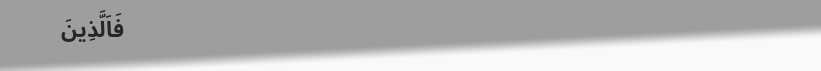فَاَلَّذِينَ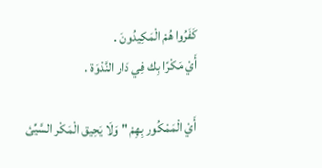كَفَرُوا هُمْ الْمَكِيدُونَ .
أَيْ مَكْرًا بِك فِي دَار النَّدْوَة .

أَيْ الْمَمْكُور بِهِمْ " وَلَا يَحِيق الْمَكْر السَّيِّئ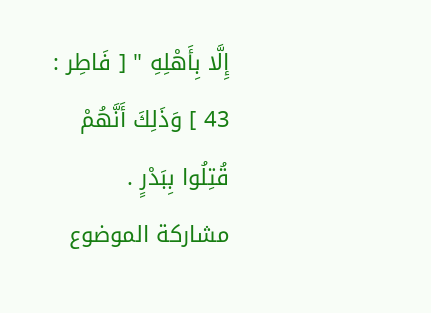إِلَّا بِأَهْلِهِ " [ فَاطِر : 43 ] وَذَلِكَ أَنَّهُمْ قُتِلُوا بِبَدْرٍ .
مشاركة الموضوع